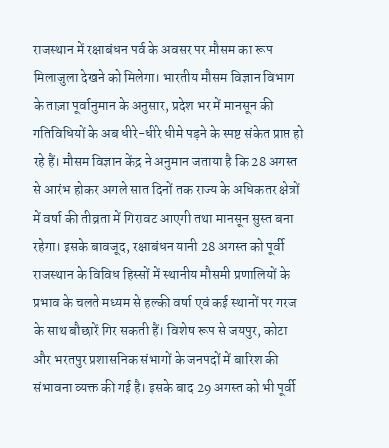राजस्थान में रक्षाबंधन पर्व के अवसर पर मौसम का रूप मिलाजुला देखने को मिलेगा। भारतीय मौसम विज्ञान विभाग के ताज़ा पूर्वानुमान के अनुसार, प्रदेश भर में मानसून की गतिविधियों के अब धीरे-धीरे धीमे पड़ने के स्पष्ट संकेत प्राप्त हो रहे हैं। मौसम विज्ञान केंद्र ने अनुमान जताया है कि 28 अगस्त से आरंभ होकर अगले सात दिनों तक राज्य के अधिकतर क्षेत्रों में वर्षा की तीव्रता में गिरावट आएगी तथा मानसून सुस्त बना रहेगा। इसके बावजूद, रक्षाबंधन यानी 28 अगस्त को पूर्वी राजस्थान के विविध हिस्सों में स्थानीय मौसमी प्रणालियों के प्रभाव के चलते मध्यम से हल्की वर्षा एवं कई स्थानों पर गरज के साथ बौछारें गिर सकती हैं। विशेष रूप से जयपुर, कोटा और भरतपुर प्रशासनिक संभागों के जनपदों में बारिश की संभावना व्यक्त की गई है। इसके बाद 29 अगस्त को भी पूर्वी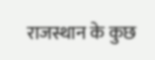राजस्थान के कुछ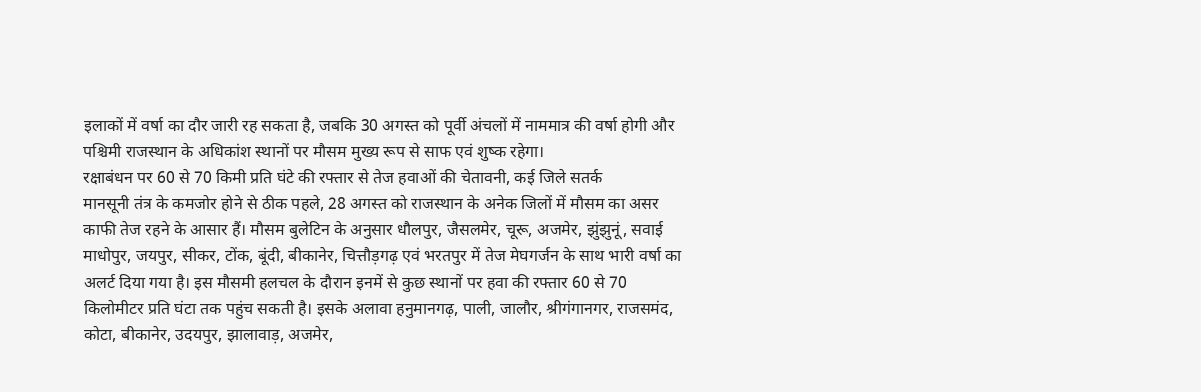इलाकों में वर्षा का दौर जारी रह सकता है, जबकि 30 अगस्त को पूर्वी अंचलों में नाममात्र की वर्षा होगी और पश्चिमी राजस्थान के अधिकांश स्थानों पर मौसम मुख्य रूप से साफ एवं शुष्क रहेगा।
रक्षाबंधन पर 60 से 70 किमी प्रति घंटे की रफ्तार से तेज हवाओं की चेतावनी, कई जिले सतर्क
मानसूनी तंत्र के कमजोर होने से ठीक पहले, 28 अगस्त को राजस्थान के अनेक जिलों में मौसम का असर काफी तेज रहने के आसार हैं। मौसम बुलेटिन के अनुसार धौलपुर, जैसलमेर, चूरू, अजमेर, झुंझुनूं, सवाई माधोपुर, जयपुर, सीकर, टोंक, बूंदी, बीकानेर, चित्तौड़गढ़ एवं भरतपुर में तेज मेघगर्जन के साथ भारी वर्षा का अलर्ट दिया गया है। इस मौसमी हलचल के दौरान इनमें से कुछ स्थानों पर हवा की रफ्तार 60 से 70 किलोमीटर प्रति घंटा तक पहुंच सकती है। इसके अलावा हनुमानगढ़, पाली, जालौर, श्रीगंगानगर, राजसमंद, कोटा, बीकानेर, उदयपुर, झालावाड़, अजमेर,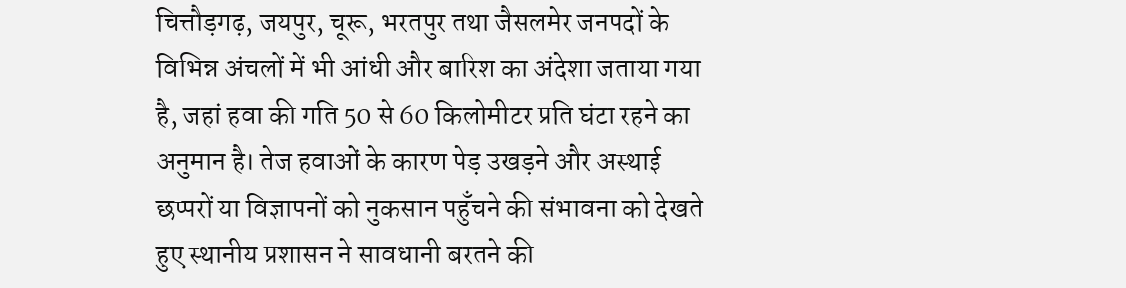चित्तौड़गढ़, जयपुर, चूरू, भरतपुर तथा जैसलमेर जनपदों के विभिन्न अंचलों में भी आंधी और बारिश का अंदेशा जताया गया है, जहां हवा की गति 50 से 60 किलोमीटर प्रति घंटा रहने का अनुमान है। तेज हवाओं के कारण पेड़ उखड़ने और अस्थाई छप्परों या विज्ञापनों को नुकसान पहुँचने की संभावना को देखते हुए स्थानीय प्रशासन ने सावधानी बरतने की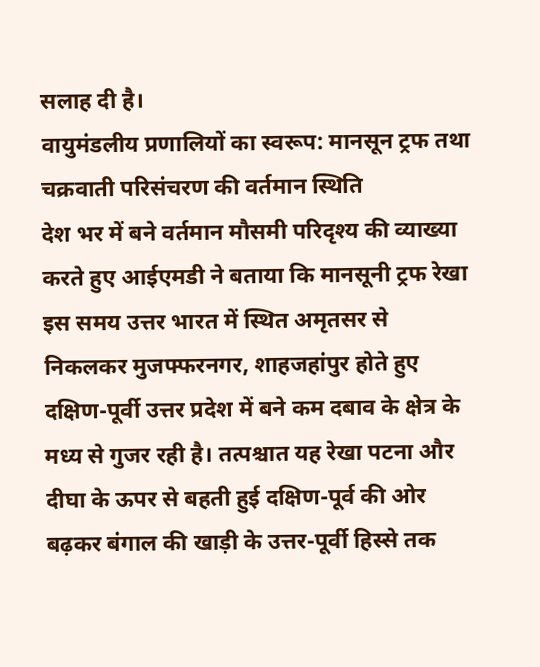सलाह दी है।
वायुमंडलीय प्रणालियों का स्वरूप: मानसून ट्रफ तथा चक्रवाती परिसंचरण की वर्तमान स्थिति
देश भर में बने वर्तमान मौसमी परिदृश्य की व्याख्या करते हुए आईएमडी ने बताया कि मानसूनी ट्रफ रेखा इस समय उत्तर भारत में स्थित अमृतसर से निकलकर मुजफ्फरनगर, शाहजहांपुर होते हुए दक्षिण-पूर्वी उत्तर प्रदेश में बने कम दबाव के क्षेत्र के मध्य से गुजर रही है। तत्पश्चात यह रेखा पटना और दीघा के ऊपर से बहती हुई दक्षिण-पूर्व की ओर बढ़कर बंगाल की खाड़ी के उत्तर-पूर्वी हिस्से तक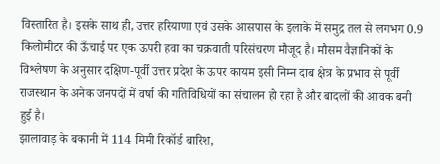विस्तारित है। इसके साथ ही, उत्तर हरियाणा एवं उसके आसपास के इलाके में समुद्र तल से लगभग 0.9 किलोमीटर की ऊँचाई पर एक ऊपरी हवा का चक्रवाती परिसंचरण मौजूद है। मौसम वैज्ञानिकों के विश्लेषण के अनुसार दक्षिण-पूर्वी उत्तर प्रदेश के ऊपर कायम इसी निम्न दाब क्षेत्र के प्रभाव से पूर्वी राजस्थान के अनेक जनपदों में वर्षा की गतिविधियों का संचालन हो रहा है और बादलों की आवक बनी हुई है।
झालावाड़ के बकानी में 114 मिमी रिकॉर्ड बारिश,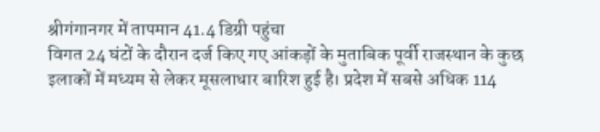श्रीगंगानगर में तापमान 41.4 डिग्री पहुंचा
विगत 24 घंटों के दौरान दर्ज किए गए आंकड़ों के मुताबिक पूर्वी राजस्थान के कुछ इलाकों में मध्यम से लेकर मूसलाधार बारिश हुई है। प्रदेश में सबसे अधिक 114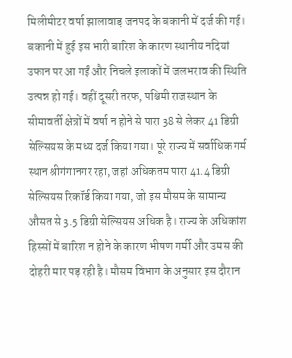मिलीमीटर वर्षा झालावाड़ जनपद के बकानी में दर्ज की गई। बकानी में हुई इस भारी बारिश के कारण स्थानीय नदियां उफान पर आ गईं और निचले इलाकों में जलभराव की स्थिति उत्पन्न हो गई। वहीं दूसरी तरफ, पश्चिमी राजस्थान के सीमावर्ती क्षेत्रों में वर्षा न होने से पारा 38 से लेकर 41 डिग्री सेल्सियस के मध्य दर्ज किया गया। पूरे राज्य में सर्वाधिक गर्म स्थान श्रीगंगानगर रहा, जहां अधिकतम पारा 41.4 डिग्री सेल्सियस रिकॉर्ड किया गया, जो इस मौसम के सामान्य औसत से 3.5 डिग्री सेल्सियस अधिक है। राज्य के अधिकांश हिस्सों में बारिश न होने के कारण भीषण गर्मी और उमस की दोहरी मार पड़ रही है। मौसम विभाग के अनुसार इस दौरान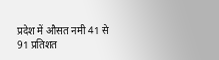प्रदेश में औसत नमी 41 से 91 प्रतिशत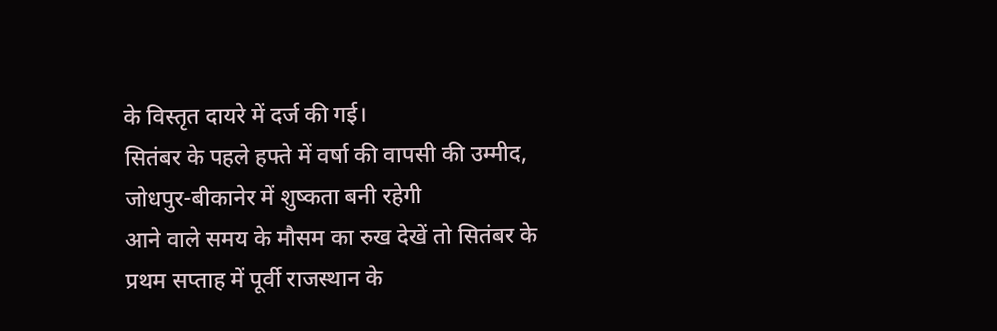के विस्तृत दायरे में दर्ज की गई।
सितंबर के पहले हफ्ते में वर्षा की वापसी की उम्मीद, जोधपुर-बीकानेर में शुष्कता बनी रहेगी
आने वाले समय के मौसम का रुख देखें तो सितंबर के प्रथम सप्ताह में पूर्वी राजस्थान के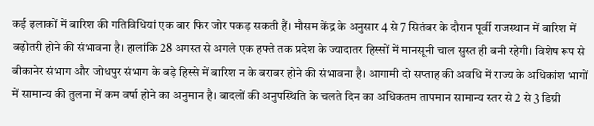कई इलाकों में बारिश की गतिविधियां एक बार फिर जोर पकड़ सकती हैं। मौसम केंद्र के अनुसार 4 से 7 सितंबर के दौरान पूर्वी राजस्थान में बारिश में बढ़ोतरी होने की संभावना है। हालांकि 28 अगस्त से अगले एक हफ्ते तक प्रदेश के ज्यादातर हिस्सों में मानसूनी चाल सुस्त ही बनी रहेगी। विशेष रूप से बीकानेर संभाग और जोधपुर संभाग के बड़े हिस्से में बारिश न के बराबर होने की संभावना है। आगामी दो सप्ताह की अवधि में राज्य के अधिकांश भागों में सामान्य की तुलना में कम वर्षा होने का अनुमान है। बादलों की अनुपस्थिति के चलते दिन का अधिकतम तापमान सामान्य स्तर से 2 से 3 डिग्री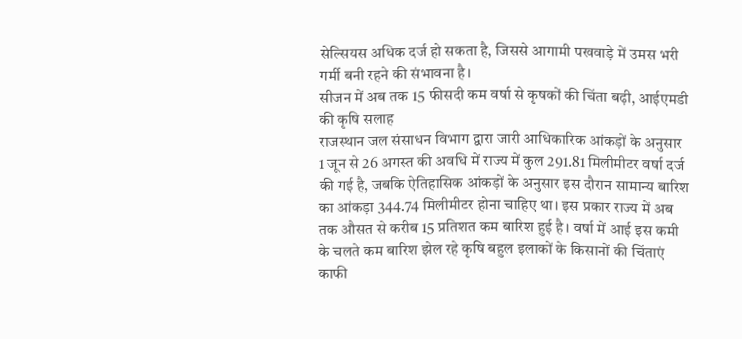सेल्सियस अधिक दर्ज हो सकता है, जिससे आगामी पखवाड़े में उमस भरी गर्मी बनी रहने की संभावना है।
सीजन में अब तक 15 फीसदी कम वर्षा से कृषकों की चिंता बढ़ी, आईएमडी की कृषि सलाह
राजस्थान जल संसाधन विभाग द्वारा जारी आधिकारिक आंकड़ों के अनुसार 1 जून से 26 अगस्त की अवधि में राज्य में कुल 291.81 मिलीमीटर वर्षा दर्ज की गई है, जबकि ऐतिहासिक आंकड़ों के अनुसार इस दौरान सामान्य बारिश का आंकड़ा 344.74 मिलीमीटर होना चाहिए था। इस प्रकार राज्य में अब तक औसत से करीब 15 प्रतिशत कम बारिश हुई है। वर्षा में आई इस कमी के चलते कम बारिश झेल रहे कृषि बहुल इलाकों के किसानों की चिंताएं काफी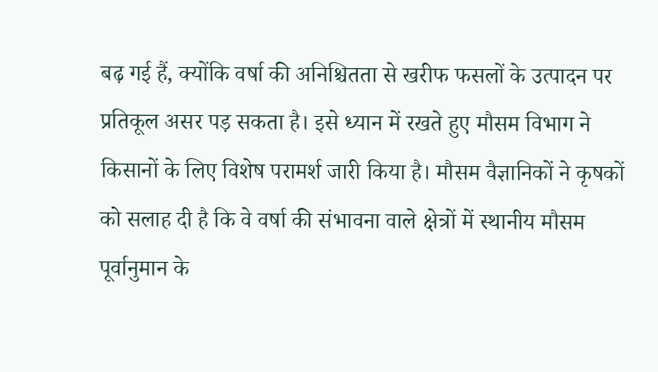बढ़ गई हैं, क्योंकि वर्षा की अनिश्चितता से खरीफ फसलों के उत्पादन पर प्रतिकूल असर पड़ सकता है। इसे ध्यान में रखते हुए मौसम विभाग ने किसानों के लिए विशेष परामर्श जारी किया है। मौसम वैज्ञानिकों ने कृषकों को सलाह दी है कि वे वर्षा की संभावना वाले क्षेत्रों में स्थानीय मौसम पूर्वानुमान के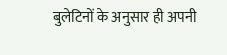बुलेटिनों के अनुसार ही अपनी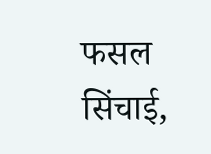फसल सिंचाई,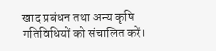खाद प्रबंधन तथा अन्य कृषि गतिविधियों को संचालित करें।